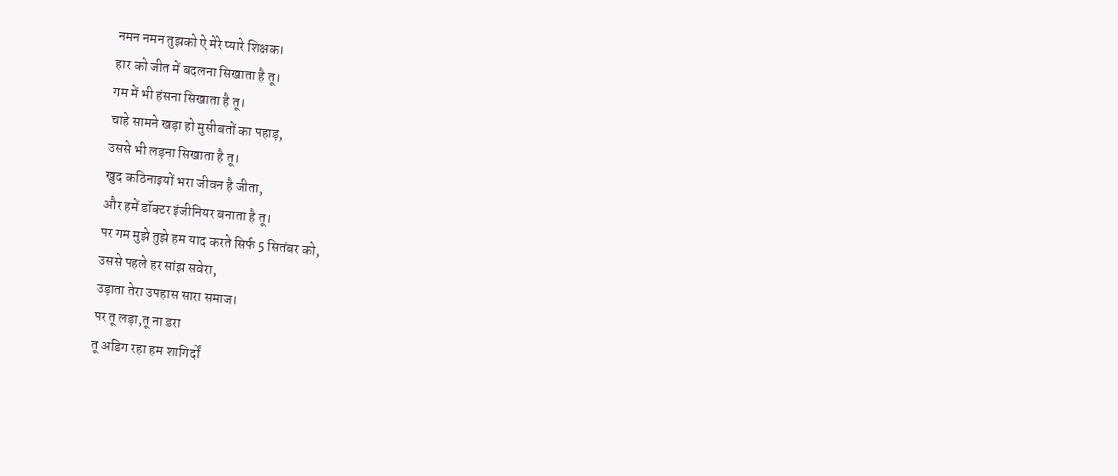नमन नमन तुझको ऐ मेरे प्यारे शिक्षक।
हार को जीत में बदलना सिखाता है तू।
गम में भी हंसना सिखाता है तू।
चाहे सामने खड़ा हो मुसीबतों का पहाड़,
उससे भी लड़ना सिखाता है तू।
खुद कठिनाइयों भरा जीवन है जीता,
और हमें डॉक्टर इंजीनियर बनाता है तू।
पर गम मुझे तुझे हम याद करते सिर्फ 5 सितंबर को,
उससे पहले हर सांझ सवेरा,
उड़ाता तेरा उपहास सारा समाज।
पर तू लड़ा,तू ना डरा
तू अडिग रहा हम शागिर्दों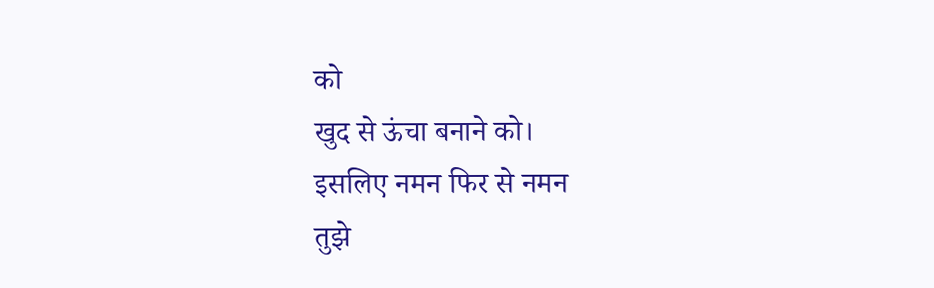को
खुद से ऊंचा बनाने को।
इसलिए नमन फिर से नमन
तुझे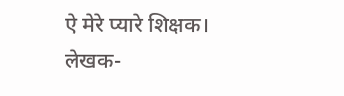ऐ मेरे प्यारे शिक्षक।
लेखक-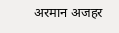अरमान अजहर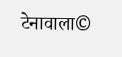टेनावाला©